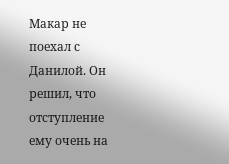Макар не поехал с Данилой. Он решил, что отступление ему очень на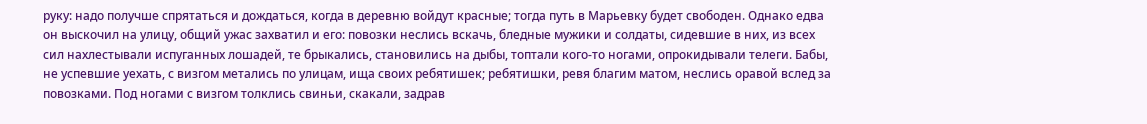руку: надо получше спрятаться и дождаться, когда в деревню войдут красные; тогда путь в Марьевку будет свободен. Однако едва он выскочил на улицу, общий ужас захватил и его: повозки неслись вскачь, бледные мужики и солдаты, сидевшие в них, из всех сил нахлестывали испуганных лошадей, те брыкались, становились на дыбы, топтали кого-то ногами, опрокидывали телеги. Бабы, не успевшие уехать, с визгом метались по улицам, ища своих ребятишек; ребятишки, ревя благим матом, неслись оравой вслед за повозками. Под ногами с визгом толклись свиньи, скакали, задрав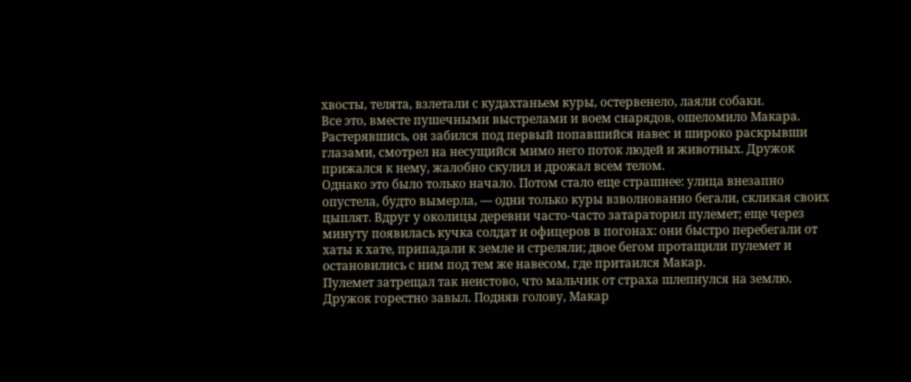хвосты, телята, взлетали с кудахтаньем куры, остервенело, лаяли собаки.
Все это, вместе пушечными выстрелами и воем снарядов, ошеломило Макара. Растерявшись, он забился под первый попавшийся навес и широко раскрывши глазами, смотрел на несущийся мимо него поток людей и животных. Дружок прижался к нему, жалобно скулил и дрожал всем телом.
Однако это было только начало. Потом стало еще страшнее: улица внезапно опустела, будто вымерла, — одни только куры взволнованно бегали, скликая своих цыплят. Вдруг у околицы деревни часто-часто затараторил пулемет; еще через минуту появилась кучка солдат и офицеров в погонах: они быстро перебегали от хаты к хате, припадали к земле и стреляли; двое бегом протащили пулемет и остановились с ним под тем же навесом, где притаился Макар.
Пулемет затрещал так неистово, что мальчик от страха шлепнулся на землю. Дружок горестно завыл. Подняв голову, Макар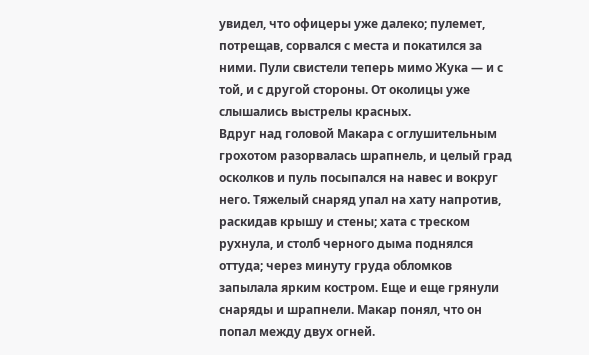увидел, что офицеры уже далеко; пулемет, потрещав, сорвался с места и покатился за ними. Пули свистели теперь мимо Жука — и с той, и с другой стороны. От околицы уже слышались выстрелы красных.
Вдруг над головой Макара с оглушительным грохотом разорвалась шрапнель, и целый град осколков и пуль посыпался на навес и вокруг него. Тяжелый снаряд упал на хату напротив, раскидав крышу и стены; хата с треском рухнула, и столб черного дыма поднялся оттуда; через минуту груда обломков запылала ярким костром. Еще и еще грянули снаряды и шрапнели. Макар понял, что он попал между двух огней.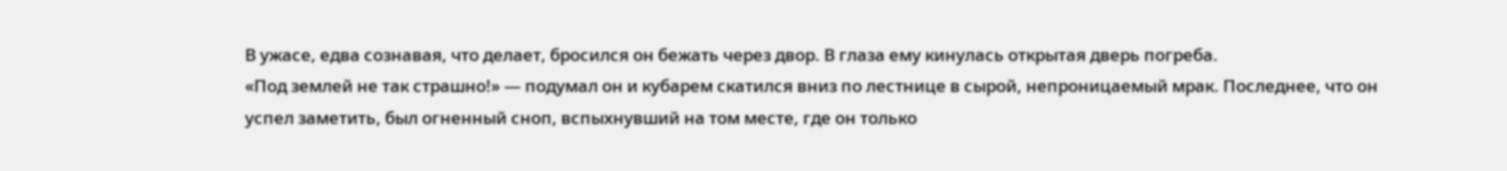В ужасе, едва сознавая, что делает, бросился он бежать через двор. В глаза ему кинулась открытая дверь погреба.
«Под землей не так страшно!» — подумал он и кубарем скатился вниз по лестнице в сырой, непроницаемый мрак. Последнее, что он успел заметить, был огненный сноп, вспыхнувший на том месте, где он только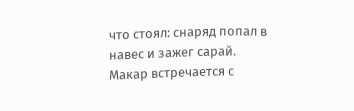что стоял: снаряд попал в навес и зажег сарай.
Макар встречается с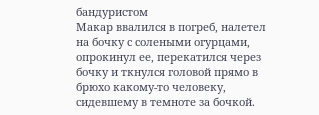бандуристом
Макар ввалился в погреб, налетел на бочку с солеными огурцами, опрокинул ее, перекатился через бочку и ткнулся головой прямо в брюхо какому-то человеку, сидевшему в темноте за бочкой.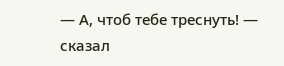— А, чтоб тебе треснуть! — сказал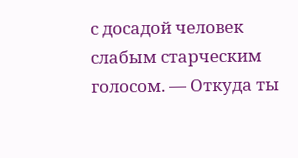с досадой человек слабым старческим голосом. — Откуда ты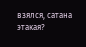взялся, сатана этакая?